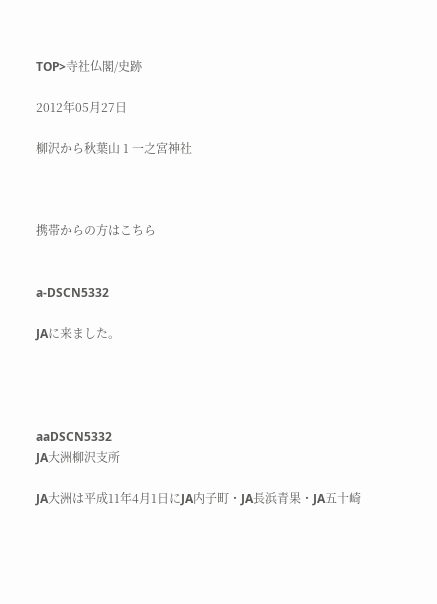TOP>寺社仏閣/史跡

2012年05月27日

柳沢から秋葉山 1 一之宮神社



携帯からの方はこちら


a-DSCN5332

JAに来ました。




aaDSCN5332
JA大洲柳沢支所

JA大洲は平成11年4月1日にJA内子町・JA長浜青果・JA五十崎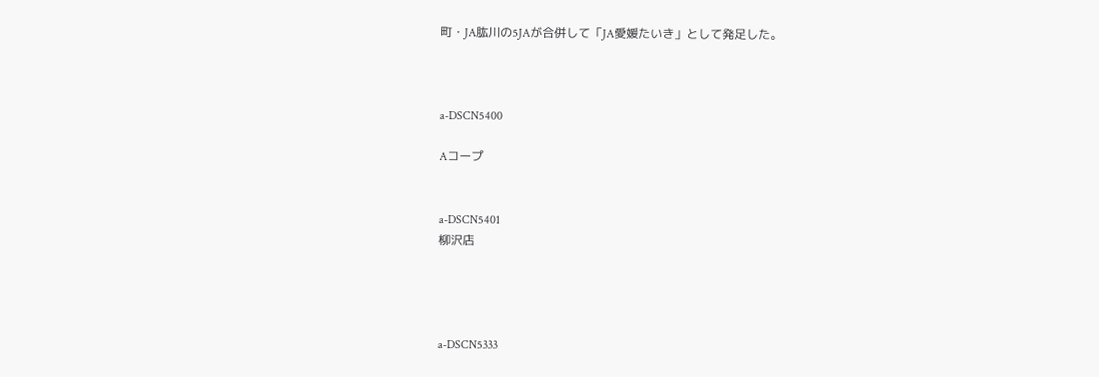町・JA肱川の5JAが合併して「JA愛媛たいき」として発足した。



a-DSCN5400

Aコープ


a-DSCN5401
柳沢店




a-DSCN5333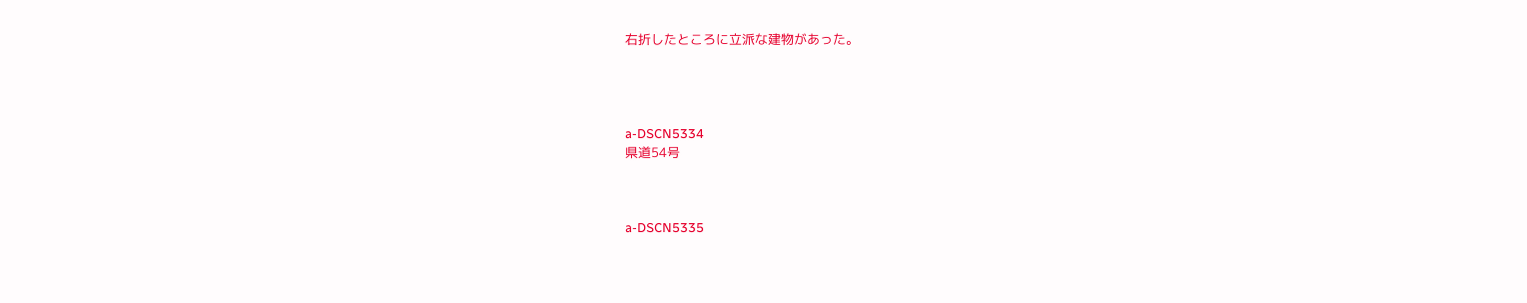右折したところに立派な建物があった。




a-DSCN5334
県道54号



a-DSCN5335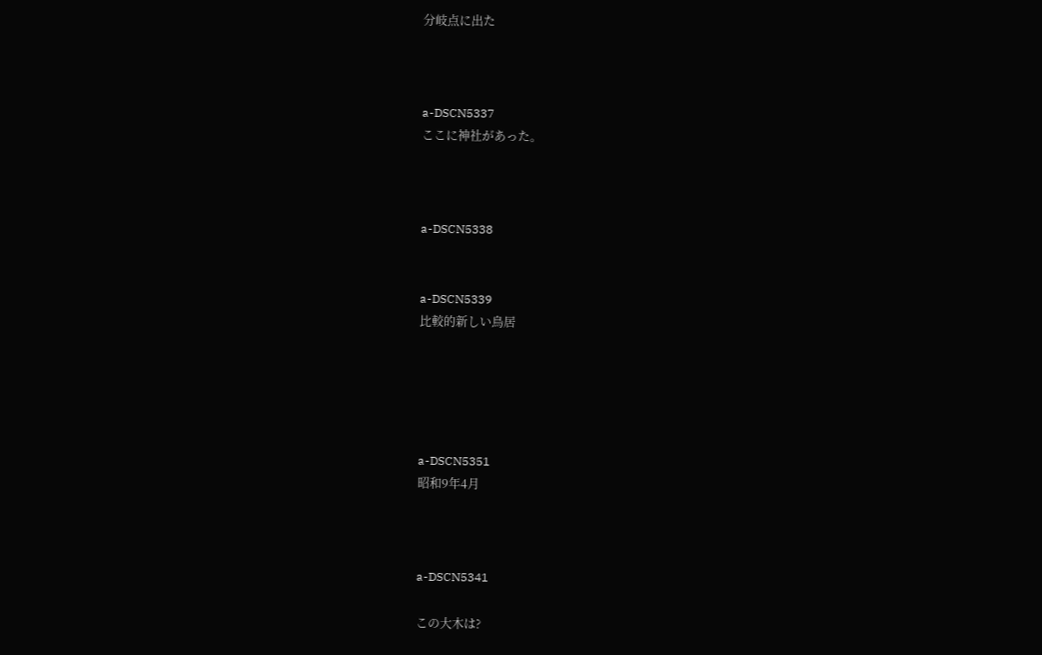分岐点に出た



a-DSCN5337
ここに神社があった。



a-DSCN5338


a-DSCN5339
比較的新しい鳥居





a-DSCN5351
昭和9年4月



a-DSCN5341

この大木は?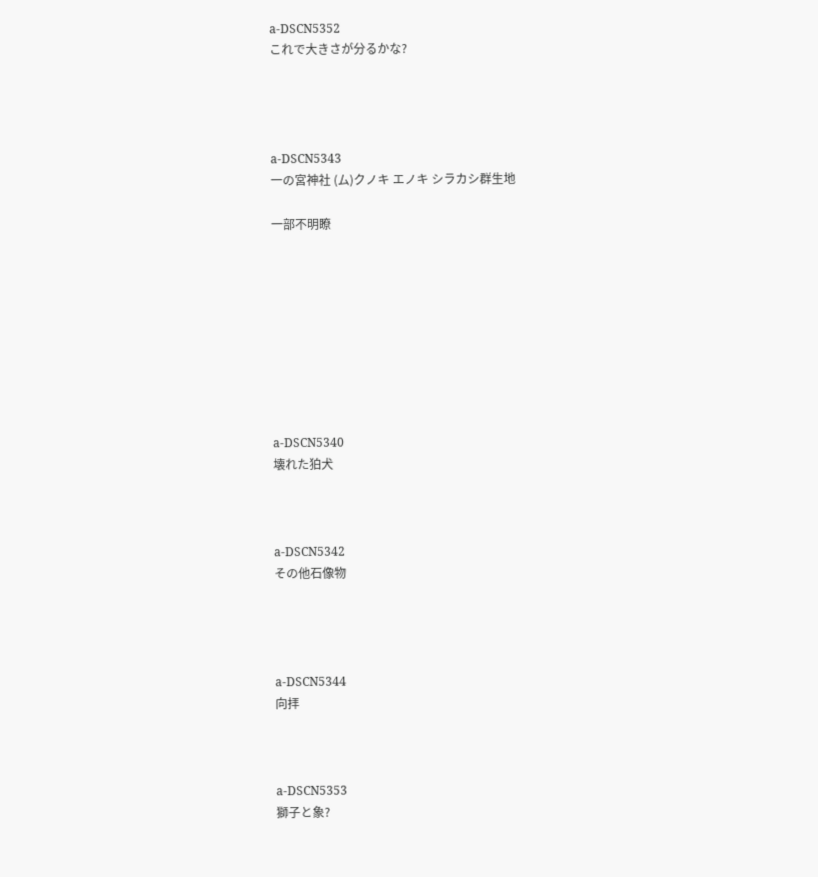a-DSCN5352
これで大きさが分るかな?




a-DSCN5343
一の宮神社 (ム)クノキ エノキ シラカシ群生地

一部不明瞭









a-DSCN5340
壊れた狛犬



a-DSCN5342
その他石像物




a-DSCN5344
向拝



a-DSCN5353
獅子と象?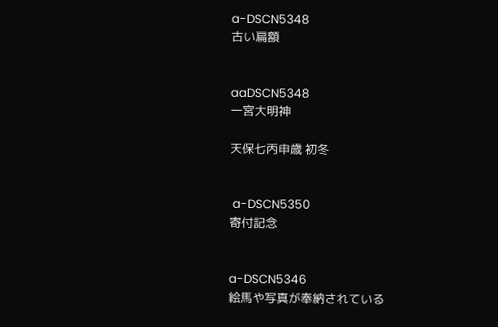a-DSCN5348
古い扁額


aaDSCN5348
一宮大明神

天保七丙申歳 初冬


 a-DSCN5350
寄付記念


a-DSCN5346
絵馬や写真が奉納されている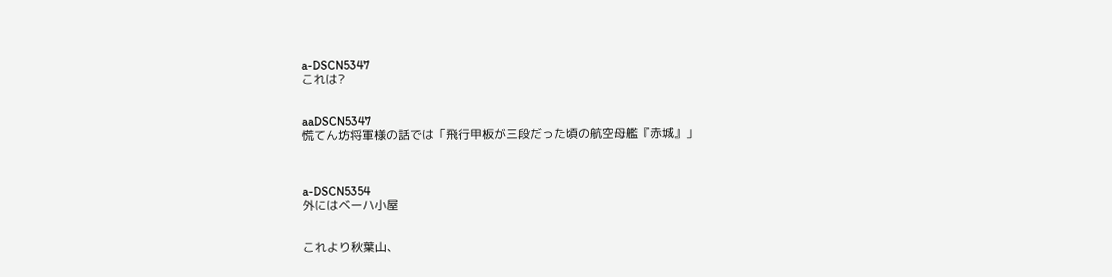a-DSCN5347
これは?


aaDSCN5347
慌てん坊将軍様の話では「飛行甲板が三段だった頃の航空母艦『赤城』」



a-DSCN5354
外にはベーハ小屋


これより秋葉山、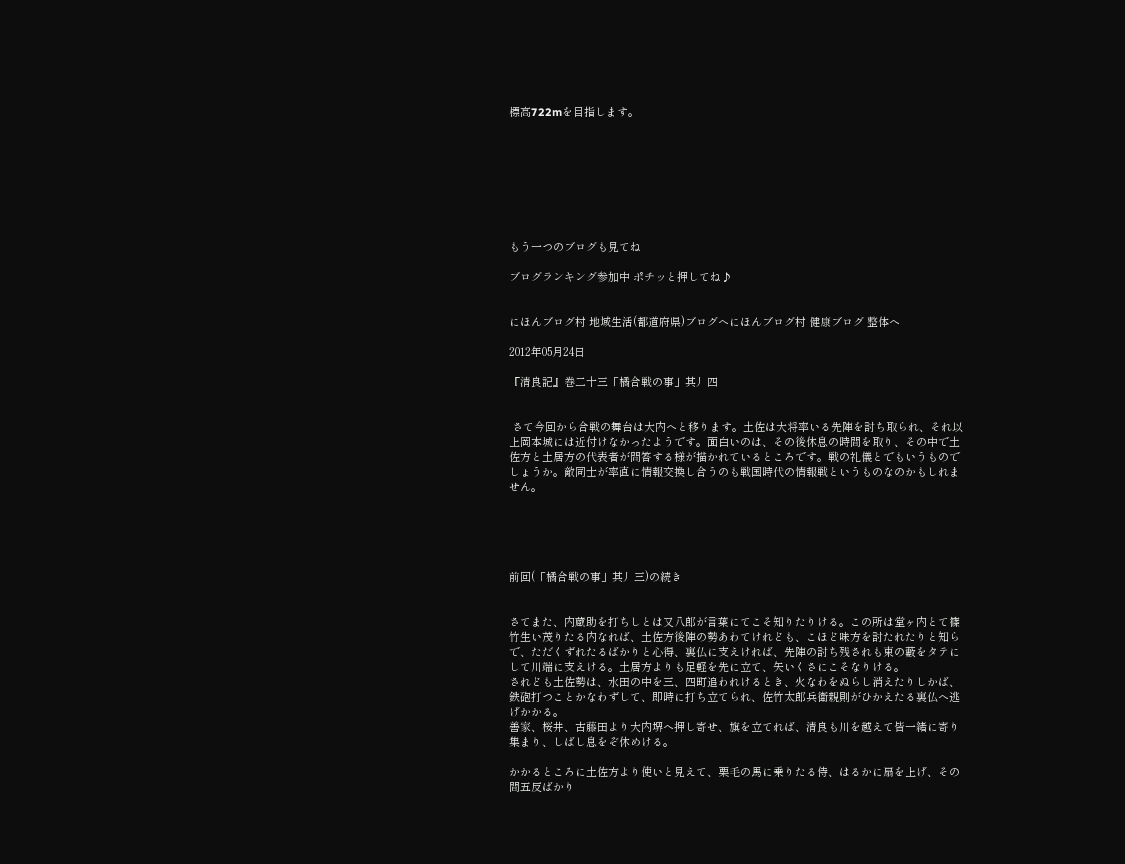標高722mを目指します。








もう一つのブログも見てね

ブログランキング参加中 ポチッと押してね♪


にほんブログ村 地域生活(都道府県)ブログへにほんブログ村 健康ブログ 整体へ

2012年05月24日

『清良記』巻二十三「橘合戦の事」其丿四


 さて今回から合戦の舞台は大内へと移ります。土佐は大将率いる先陣を討ち取られ、それ以上岡本城には近付けなかったようです。面白いのは、その後休息の時間を取り、その中で土佐方と土居方の代表者が問答する様が描かれているところです。戦の礼儀とでもいうものでしょうか。敵同士が率直に情報交換し合うのも戦国時代の情報戦というものなのかもしれません。





前回(「橘合戦の事」其丿三)の続き


さてまた、内蔵助を打ちしとは又八郎が言葉にてこそ知りたりける。この所は堂ヶ内とて篠竹生い茂りたる内なれば、土佐方後陣の勢あわてけれども、こほど味方を討たれたりと知らで、ただくずれたるばかりと心得、裏仏に支えければ、先陣の討ち残されも東の藪をタテにして川端に支えける。土居方よりも足軽を先に立て、矢いくさにこそなりける。
されども土佐勢は、水田の中を三、四町追われけるとき、火なわをぬらし消えたりしかば、鉄砲打つことかなわずして、即時に打ち立てられ、佐竹太郎兵衛親則がひかえたる裏仏へ逃げかかる。
善家、桜井、古藤田より大内堺へ押し寄せ、旗を立てれば、清良も川を越えて皆一緒に寄り集まり、しばし息をぞ休めける。

かかるところに土佐方より使いと見えて、栗毛の馬に乗りたる侍、はるかに扇を上げ、その間五反ばかり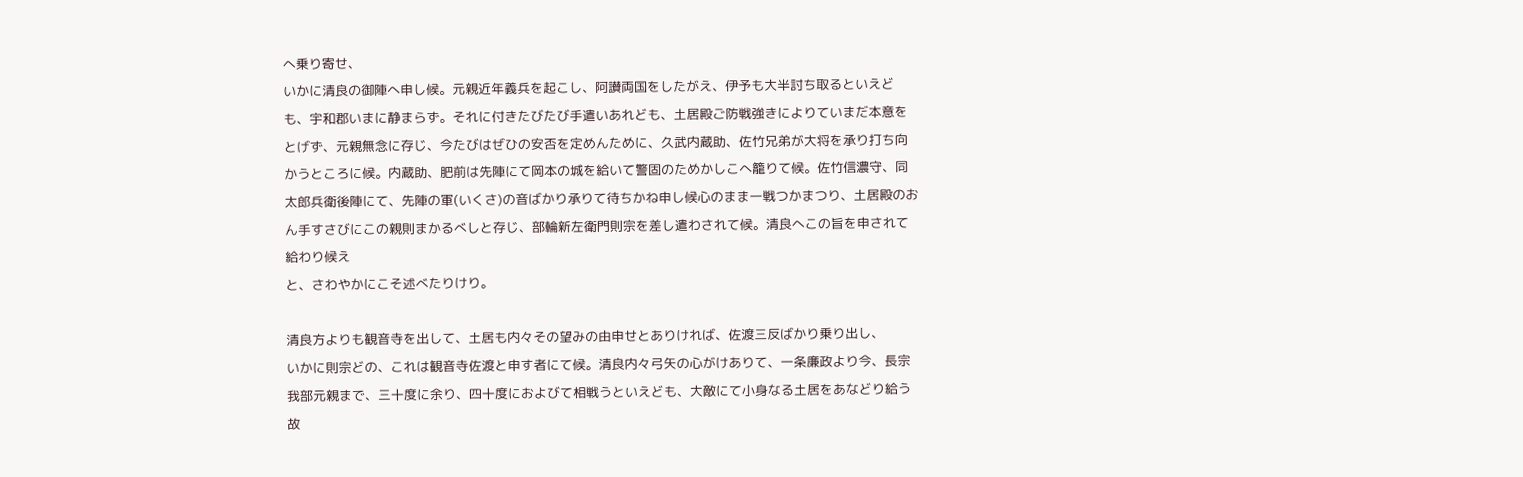へ乗り寄せ、
いかに清良の御陣へ申し候。元親近年義兵を起こし、阿讃両国をしたがえ、伊予も大半討ち取るといえども、宇和郡いまに静まらず。それに付きたびたび手遣いあれども、土居殿ご防戦強きによりていまだ本意をとげず、元親無念に存じ、今たびはぜひの安否を定めんために、久武内蔵助、佐竹兄弟が大将を承り打ち向かうところに候。内蔵助、肥前は先陣にて岡本の城を給いて警固のためかしこへ籠りて候。佐竹信濃守、同太郎兵衛後陣にて、先陣の軍(いくさ)の音ばかり承りて待ちかね申し候心のまま一戦つかまつり、土居殿のおん手すさびにこの親則まかるべしと存じ、部輪新左衛門則宗を差し遣わされて候。清良へこの旨を申されて給わり候え
と、さわやかにこそ述べたりけり。

清良方よりも観音寺を出して、土居も内々その望みの由申せとありければ、佐渡三反ばかり乗り出し、
いかに則宗どの、これは観音寺佐渡と申す者にて候。清良内々弓矢の心がけありて、一条廉政より今、長宗我部元親まで、三十度に余り、四十度におよびて相戦うといえども、大敵にて小身なる土居をあなどり給う故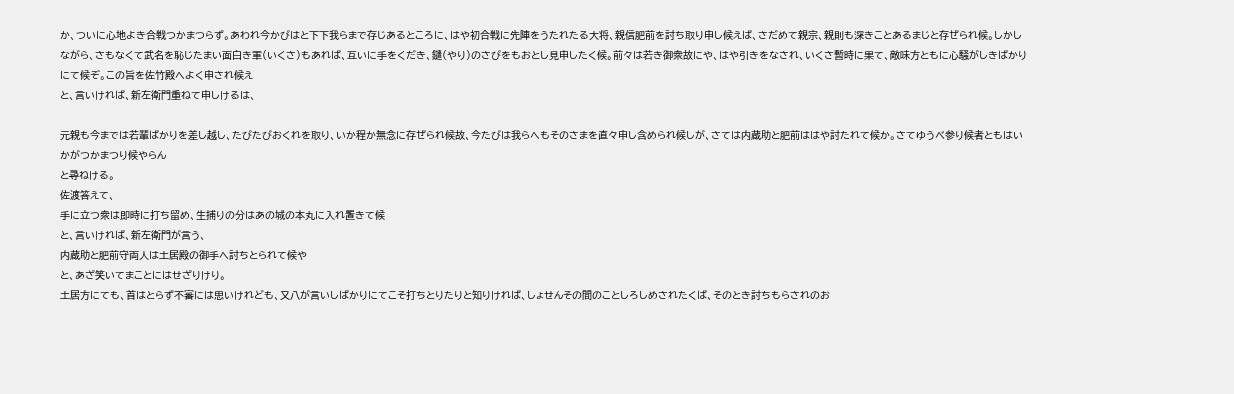か、ついに心地よき合戦つかまつらず。あわれ今かびはと下下我らまで存じあるところに、はや初合戦に先陣をうたれたる大将、親信肥前を討ち取り申し候えば、さだめて親宗、親則も深きことあるまじと存ぜられ候。しかしながら、さもなくて武名を恥じたまい面白き軍(いくさ)もあれば、互いに手をくだき、鑓(やり)のさびをもおとし見申したく候。前々は若き御衆故にや、はや引きをなされ、いくさ暫時に果て、敵味方ともに心騒がしきばかりにて候ぞ。この旨を佐竹殿へよく申され候え
と、言いければ、新左衛門重ねて申しけるは、

元親も今までは若輩ばかりを差し越し、たびたびおくれを取り、いか程か無念に存ぜられ候故、今たびは我らへもそのさまを直々申し含められ候しが、さては内蔵助と肥前ははや討たれて候か。さてゆうべ参り候者ともはいかがつかまつり候やらん
と尋ねける。
佐渡答えて、
手に立つ衆は即時に打ち留め、生捕りの分はあの城の本丸に入れ置きて候
と、言いければ、新左衛門が言う、
内蔵助と肥前守両人は土居殿の御手へ討ちとられて候や
と、あざ笑いてまことにはせざりけり。
土居方にても、首はとらず不審には思いけれども、又八が言いしばかりにてこそ打ちとりたりと知りければ、しょせんその間のことしろしめされたくば、そのとき討ちもらされのお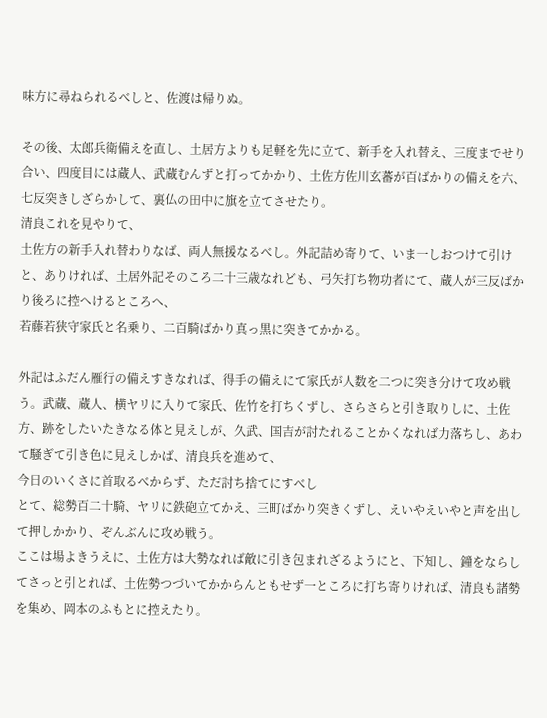味方に尋ねられるべしと、佐渡は帰りぬ。

その後、太郎兵衛備えを直し、土居方よりも足軽を先に立て、新手を入れ替え、三度までせり合い、四度目には蔵人、武蔵むんずと打ってかかり、土佐方佐川玄蕃が百ばかりの備えを六、七反突きしざらかして、裏仏の田中に旗を立てさせたり。
清良これを見やりて、
土佐方の新手入れ替わりなば、両人無援なるべし。外記詰め寄りて、いま一しおつけて引け
と、ありければ、土居外記そのころ二十三歳なれども、弓矢打ち物功者にて、蔵人が三反ばかり後ろに控へけるところへ、
若藤若狭守家氏と名乗り、二百騎ばかり真っ黒に突きてかかる。

外記はふだん雁行の備えすきなれば、得手の備えにて家氏が人数を二つに突き分けて攻め戦う。武蔵、蔵人、横ヤリに入りて家氏、佐竹を打ちくずし、さらさらと引き取りしに、土佐方、跡をしたいたきなる体と見えしが、久武、国吉が討たれることかくなれば力落ちし、あわて騒ぎて引き色に見えしかば、清良兵を進めて、
今日のいくさに首取るべからず、ただ討ち捨てにすべし
とて、総勢百二十騎、ヤリに鉄砲立てかえ、三町ばかり突きくずし、えいやえいやと声を出して押しかかり、ぞんぶんに攻め戦う。
ここは場よきうえに、土佐方は大勢なれば敵に引き包まれざるようにと、下知し、鐘をならしてさっと引とれば、土佐勢つづいてかからんともせず一ところに打ち寄りければ、清良も諸勢を集め、岡本のふもとに控えたり。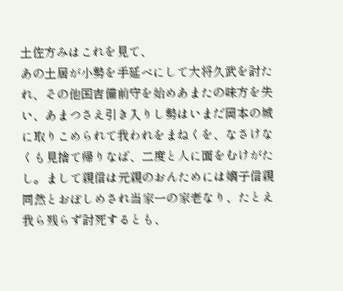土佐方みはこれを見て、
あの土居が小勢を手延べにして大将久武を討たれ、その他国吉備前守を始めあまたの味方を失い、あまつさえ引き入りし勢はいまだ岡本の城に取りこめられて我われをまねくを、なさけなくも見捨て帰りなば、二度と人に面をむけがたし。まして親信は元親のおんためには嫡子信親同然とおぼしめされ当家一の家老なり、たとえ我ら残らず討死するとも、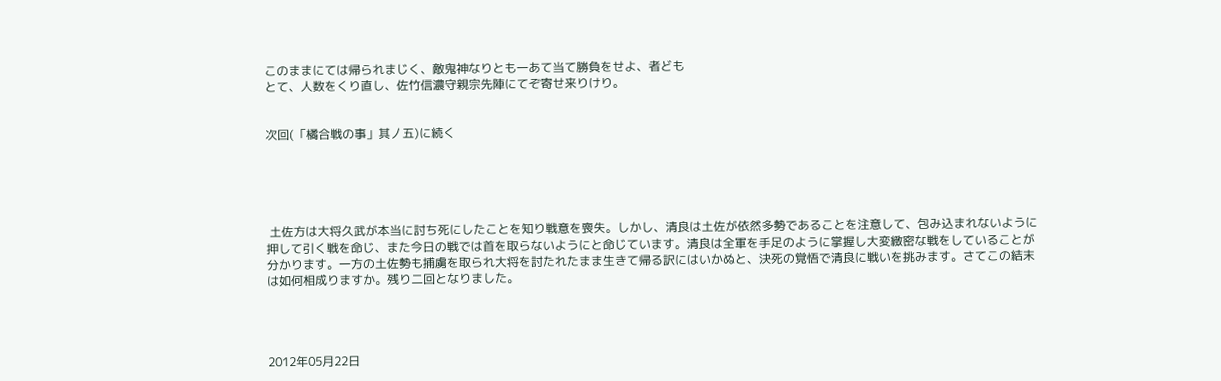このままにては帰られまじく、敵鬼神なりとも一あて当て勝負をせよ、者ども
とて、人数をくり直し、佐竹信濃守親宗先陣にてぞ寄せ来りけり。


次回(「橘合戦の事」其丿五)に続く





 土佐方は大将久武が本当に討ち死にしたことを知り戦意を喪失。しかし、清良は土佐が依然多勢であることを注意して、包み込まれないように押して引く戦を命じ、また今日の戦では首を取らないようにと命じています。清良は全軍を手足のように掌握し大変緻密な戦をしていることが分かります。一方の土佐勢も捕虜を取られ大将を討たれたまま生きて帰る訳にはいかぬと、決死の覚悟で清良に戦いを挑みます。さてこの結末は如何相成りますか。残り二回となりました。




2012年05月22日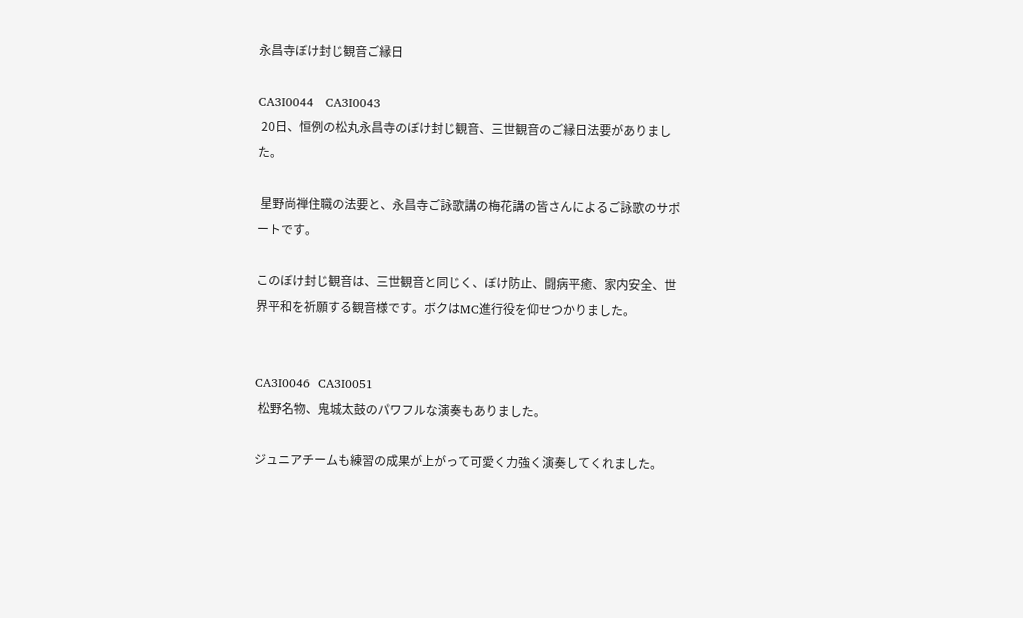永昌寺ぼけ封じ観音ご縁日

CA3I0044   CA3I0043
 20日、恒例の松丸永昌寺のぼけ封じ観音、三世観音のご縁日法要がありました。

 星野尚禅住職の法要と、永昌寺ご詠歌講の梅花講の皆さんによるご詠歌のサポートです。

このぼけ封じ観音は、三世観音と同じく、ぼけ防止、闘病平癒、家内安全、世界平和を祈願する観音様です。ボクはMC進行役を仰せつかりました。


CA3I0046  CA3I0051
 松野名物、鬼城太鼓のパワフルな演奏もありました。

ジュニアチームも練習の成果が上がって可愛く力強く演奏してくれました。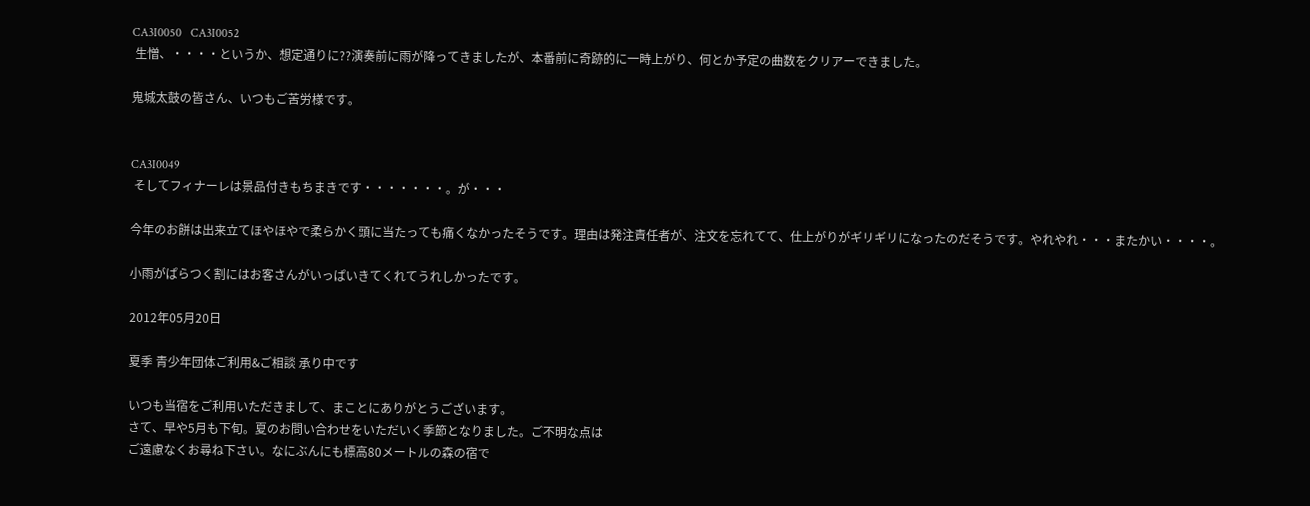CA3I0050   CA3I0052
 生憎、・・・・というか、想定通りに??演奏前に雨が降ってきましたが、本番前に奇跡的に一時上がり、何とか予定の曲数をクリアーできました。

鬼城太鼓の皆さん、いつもご苦労様です。


CA3I0049
 そしてフィナーレは景品付きもちまきです・・・・・・・。が・・・

今年のお餅は出来立てほやほやで柔らかく頭に当たっても痛くなかったそうです。理由は発注責任者が、注文を忘れてて、仕上がりがギリギリになったのだそうです。やれやれ・・・またかい・・・・。

小雨がぱらつく割にはお客さんがいっぱいきてくれてうれしかったです。

2012年05月20日

夏季 青少年団体ご利用&ご相談 承り中です

いつも当宿をご利用いただきまして、まことにありがとうございます。
さて、早や5月も下旬。夏のお問い合わせをいただいく季節となりました。ご不明な点は
ご遠慮なくお尋ね下さい。なにぶんにも標高80メートルの森の宿で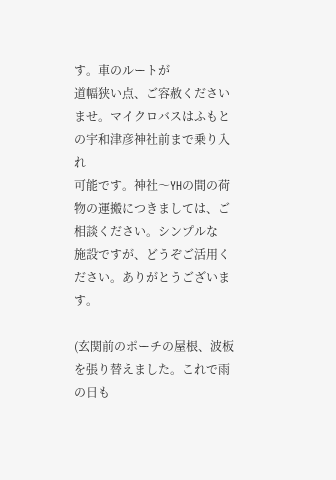す。車のルートが
道幅狭い点、ご容赦くださいませ。マイクロバスはふもとの宇和津彦神社前まで乗り入れ
可能です。神社〜YHの間の荷物の運搬につきましては、ご相談ください。シンプルな
施設ですが、どうぞご活用ください。ありがとうございます。

(玄関前のポーチの屋根、波板を張り替えました。これで雨の日も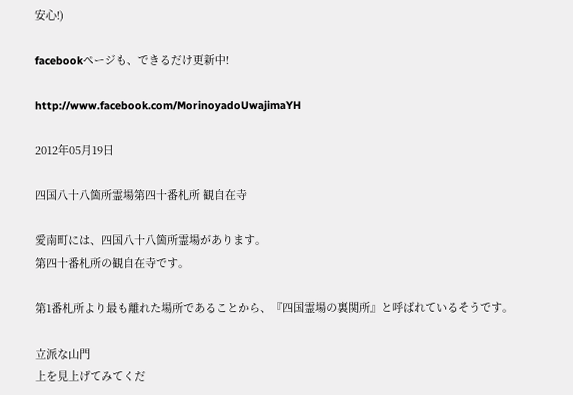安心!)

facebookページも、できるだけ更新中!

http://www.facebook.com/MorinoyadoUwajimaYH

2012年05月19日

四国八十八箇所霊場第四十番札所 観自在寺

愛南町には、四国八十八箇所霊場があります。
第四十番札所の観自在寺です。

第1番札所より最も離れた場所であることから、『四国霊場の裏関所』と呼ばれているそうです。

立派な山門
上を見上げてみてくだ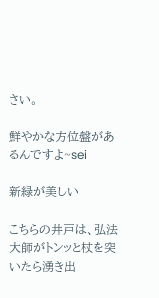さい。

鮮やかな方位盤があるんですよ~sei

新緑が美しい

こちらの井戸は、弘法大師がトンッと杖を突いたら湧き出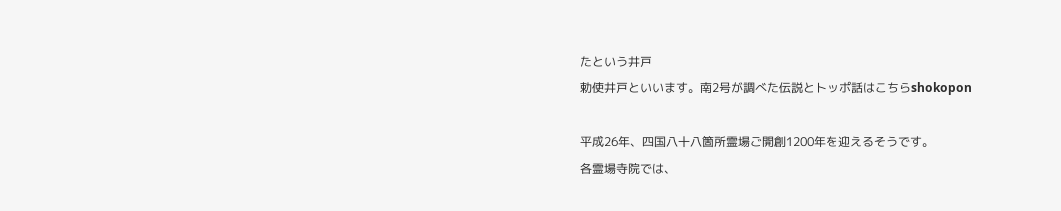たという井戸
勅使井戸といいます。南2号が調べた伝説とトッポ話はこちらshokopon

平成26年、四国八十八箇所霊場ご開創1200年を迎えるそうです。
各霊場寺院では、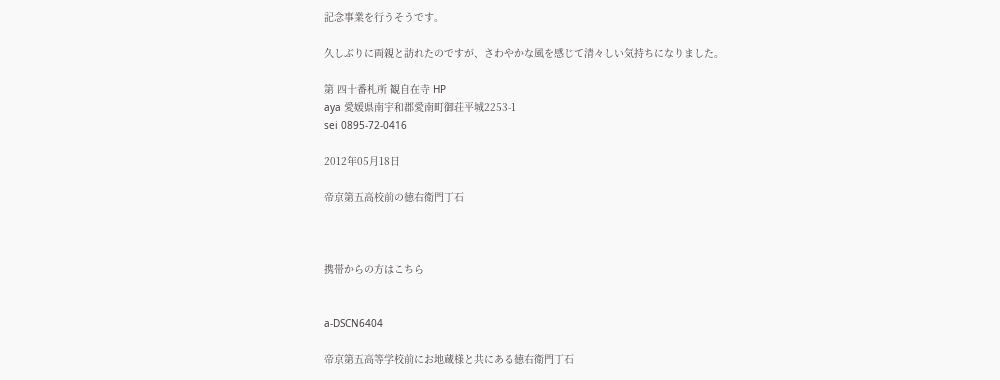記念事業を行うそうです。

久しぶりに両親と訪れたのですが、さわやかな風を感じて清々しい気持ちになりました。

第 四十番札所 観自在寺 HP
aya 愛媛県南宇和郡愛南町御荘平城2253-1
sei 0895-72-0416

2012年05月18日

帝京第五高校前の徳右衛門丁石



携帯からの方はこちら


a-DSCN6404

帝京第五高等学校前にお地蔵様と共にある徳右衛門丁石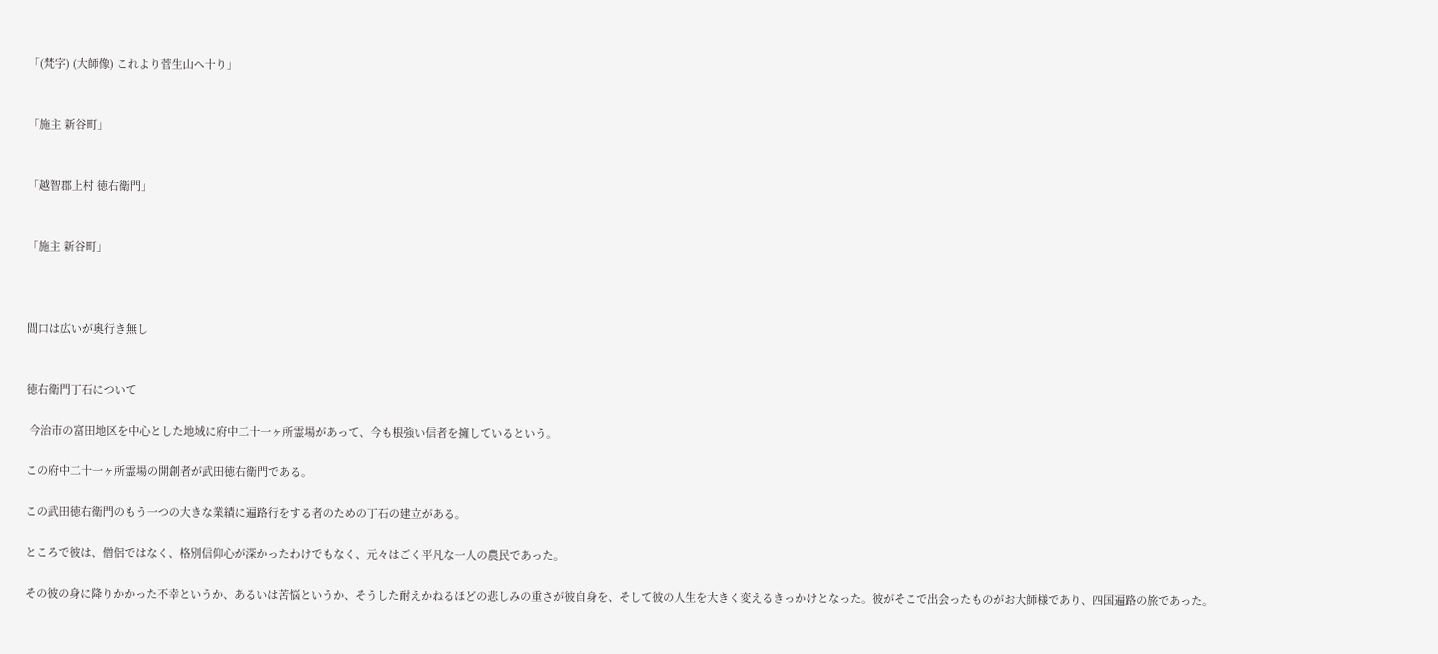「(梵字) (大師像) これより菅生山へ十り」


「施主 新谷町」


「越智郡上村 徳右衛門」


「施主 新谷町」



間口は広いが奥行き無し


徳右衛門丁石について

 今治市の富田地区を中心とした地域に府中二十一ヶ所霊場があって、今も根強い信者を擁しているという。

この府中二十一ヶ所霊場の開創者が武田徳右衛門である。

この武田徳右衛門のもう一つの大きな業績に遍路行をする者のための丁石の建立がある。

ところで彼は、僧侶ではなく、格別信仰心が深かったわけでもなく、元々はごく平凡な一人の農民であった。

その彼の身に降りかかった不幸というか、あるいは苦悩というか、そうした耐えかねるほどの悲しみの重さが彼自身を、そして彼の人生を大きく変えるきっかけとなった。彼がそこで出会ったものがお大師様であり、四国遍路の旅であった。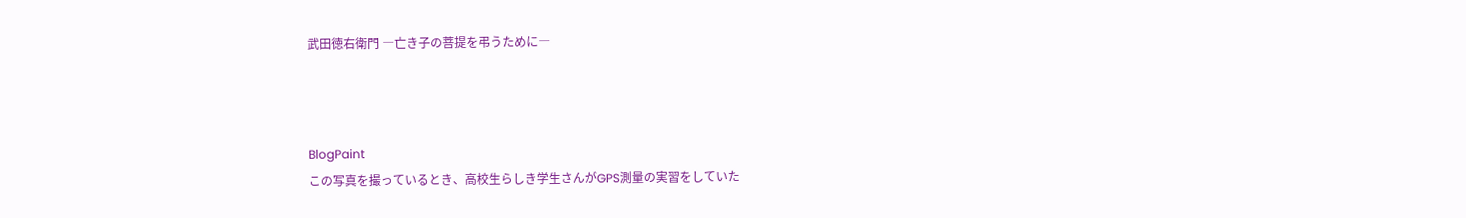武田徳右衛門 ―亡き子の菩提を弔うために―



BlogPaint
この写真を撮っているとき、高校生らしき学生さんがGPS測量の実習をしていた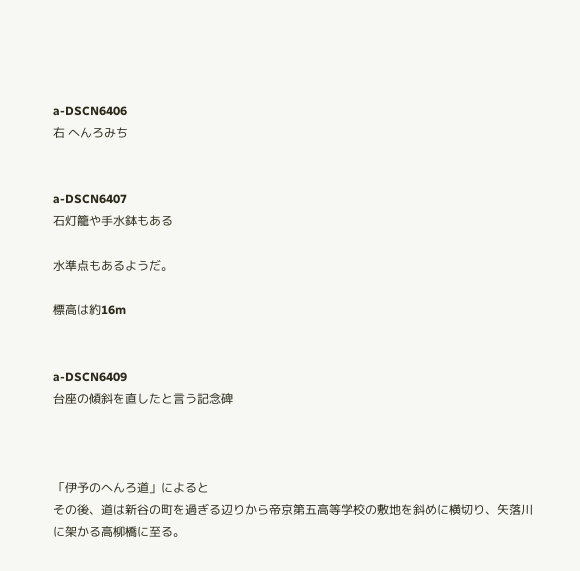a-DSCN6406
右 へんろみち


a-DSCN6407
石灯籠や手水鉢もある

水準点もあるようだ。

標高は約16m


a-DSCN6409
台座の傾斜を直したと言う記念碑



「伊予のへんろ道」によると
その後、道は新谷の町を過ぎる辺りから帝京第五高等学校の敷地を斜めに横切り、矢落川に架かる高柳橋に至る。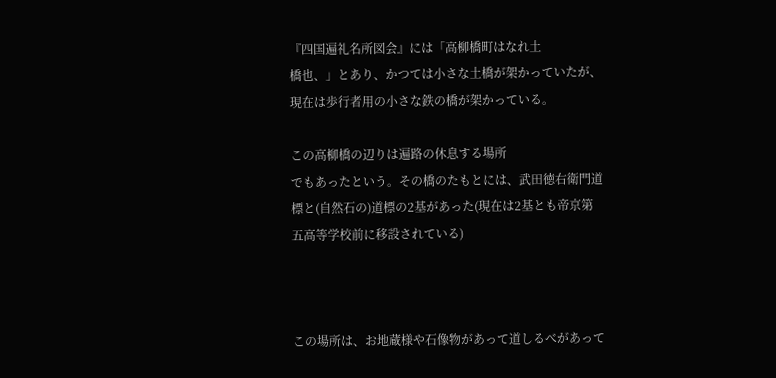『四国遍礼名所図会』には「高柳橋町はなれ土
橋也、」とあり、かつては小さな土橋が架かっていたが、現在は歩行者用の小さな鉄の橋が架かっている。

この高柳橋の辺りは遍路の休息する場所
でもあったという。その橋のたもとには、武田徳右衛門道標と(自然石の)道標の2基があった(現在は2基とも帝京第五高等学校前に移設されている)



この場所は、お地蔵様や石像物があって道しるべがあって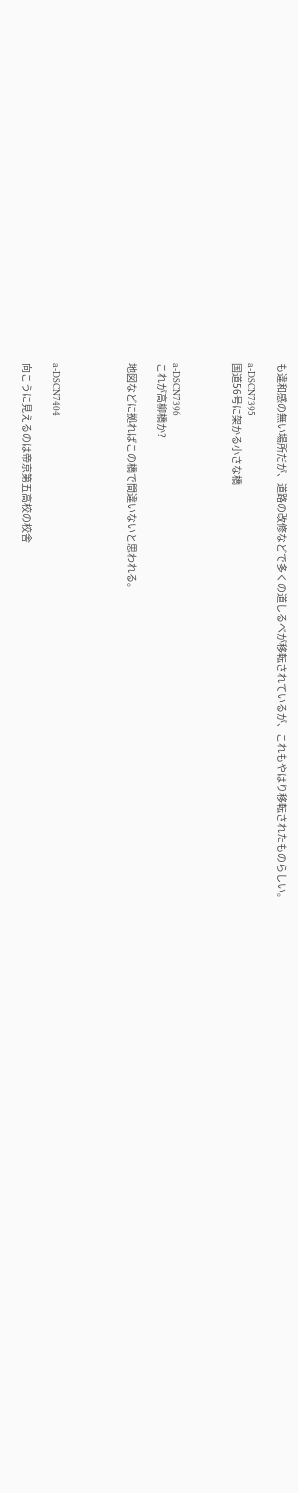も違和感の無い場所だが、道路の改修などで多くの道しるべが移転されているが、これもやはり移転されたものらしい。

a-DSCN7395
国道56号に架かる小さな橋



a-DSCN7396
これが高柳橋か?

地図などに拠ればこの橋で間違いないと思われる。




a-DSCN7404

向こうに見えるのは帝京第五高校の校舎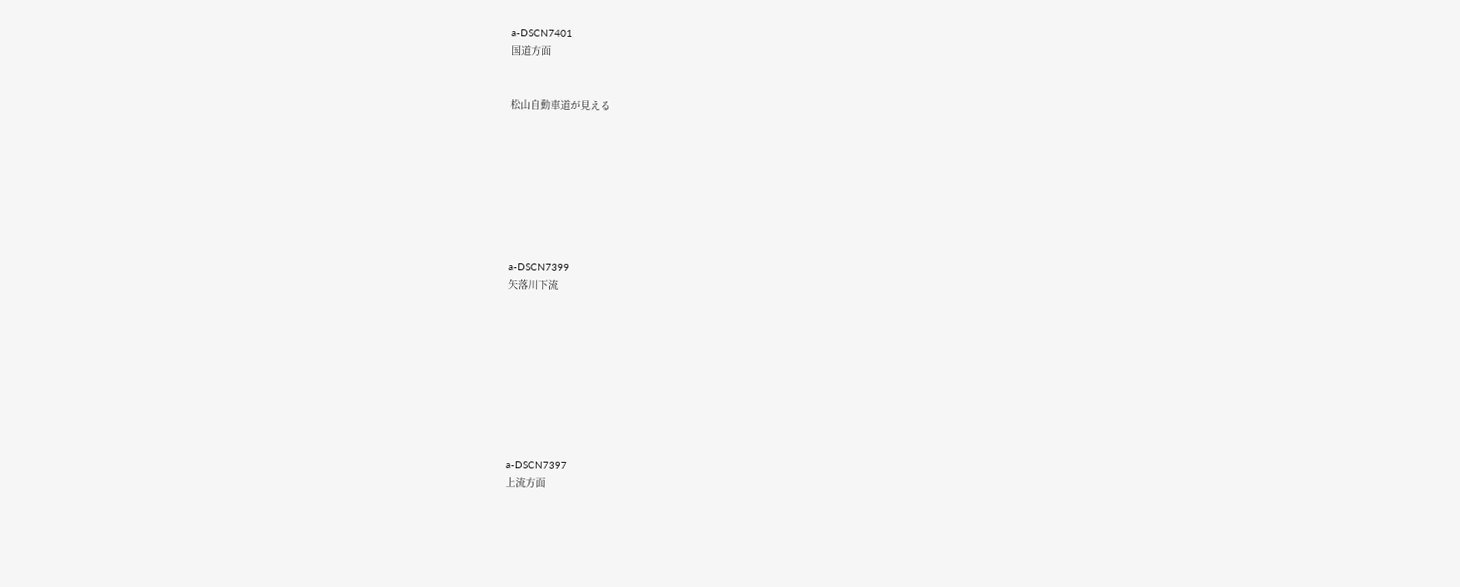a-DSCN7401
国道方面


松山自動車道が見える








a-DSCN7399
矢落川下流









a-DSCN7397
上流方面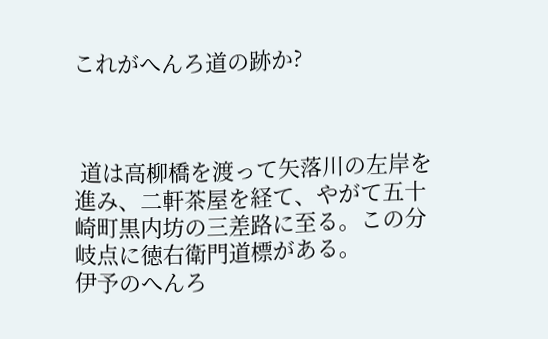これがへんろ道の跡か?



 道は高柳橋を渡って矢落川の左岸を進み、二軒茶屋を経て、やがて五十崎町黒内坊の三差路に至る。この分岐点に徳右衛門道標がある。
伊予のへんろ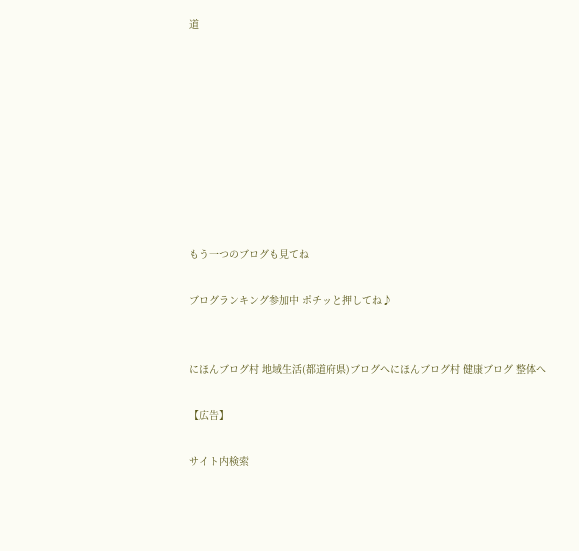道









もう一つのブログも見てね

ブログランキング参加中 ポチッと押してね♪


にほんブログ村 地域生活(都道府県)ブログへにほんブログ村 健康ブログ 整体へ

【広告】

サイト内検索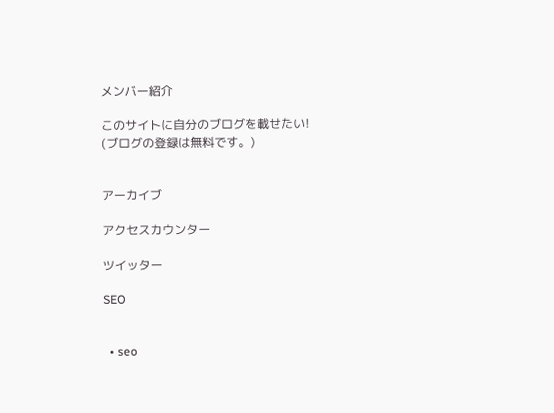メンバー紹介

このサイトに自分のブログを載せたい!
(ブログの登録は無料です。)


アーカイブ

アクセスカウンター

ツイッター

SEO


  • seo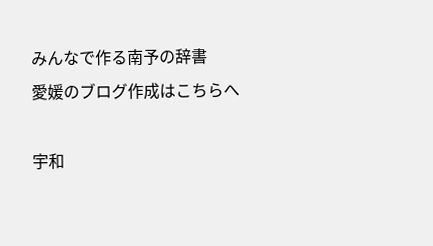みんなで作る南予の辞書
愛媛のブログ作成はこちらへ

宇和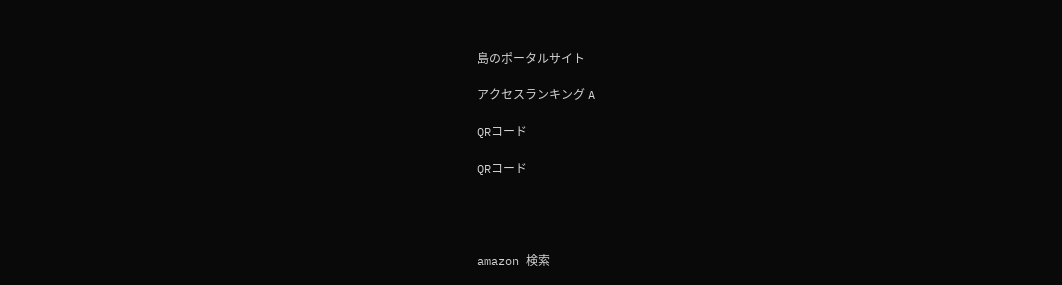島のポータルサイト

アクセスランキング A

QRコード

QRコード




amazon 検索